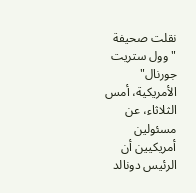نقلت صحيفة "وول ستريت جورنال" الأمريكية، أمس الثلاثاء، عن مسئولين أمريكيين أن الرئيس دونالد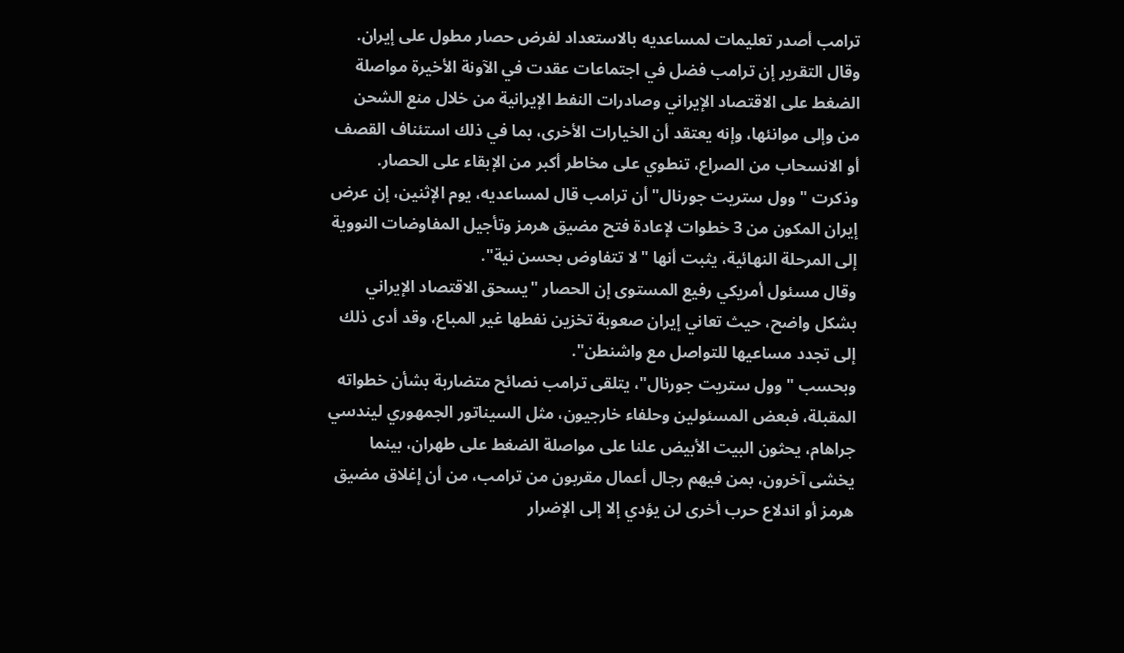ترامب أصدر تعليمات لمساعديه بالاستعداد لفرض حصار مطول على إيران.
وقال التقرير إن ترامب فضل في اجتماعات عقدت في الآونة الأخيرة مواصلة الضغط على الاقتصاد الإيراني وصادرات النفط الإيرانية من خلال منع الشحن من وإلى موانئها، وإنه يعتقد أن الخيارات الأخرى، بما في ذلك استئناف القصف أو الانسحاب من الصراع، تنطوي على مخاطر أكبر من الإبقاء على الحصار.
وذكرت "وول ستريت جورنال" أن ترامب قال لمساعديه، يوم الإثنين، إن عرض إيران المكون من 3 خطوات لإعادة فتح مضيق هرمز وتأجيل المفاوضات النووية إلى المرحلة النهائية، يثبت أنها "لا تتفاوض بحسن نية".
وقال مسئول أمريكي رفيع المستوى إن الحصار "يسحق الاقتصاد الإيراني بشكل واضح، حيث تعاني إيران صعوبة تخزين نفطها غير المباع، وقد أدى ذلك إلى تجدد مساعيها للتواصل مع واشنطن".
وبحسب "وول ستريت جورنال"، يتلقى ترامب نصائح متضاربة بشأن خطواته المقبلة، فبعض المسئولين وحلفاء خارجيون، مثل السيناتور الجمهوري ليندسي جراهام، يحثون البيت الأبيض علنا على مواصلة الضغط على طهران، بينما يخشى آخرون، بمن فيهم رجال أعمال مقربون من ترامب، من أن إغلاق مضيق هرمز أو اندلاع حرب أخرى لن يؤدي إلا إلى الإضرار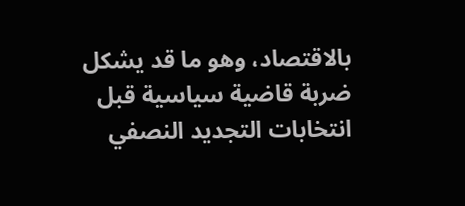بالاقتصاد، وهو ما قد يشكل ضربة قاضية سياسية قبل انتخابات التجديد النصفي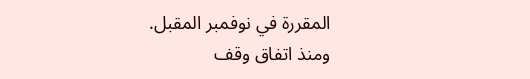المقررة في نوفمبر المقبل.
ومنذ اتفاق وقف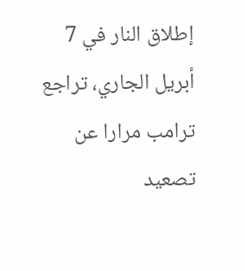إطلاق النار في 7 أبريل الجاري، تراجع ترامب مرارا عن تصعيد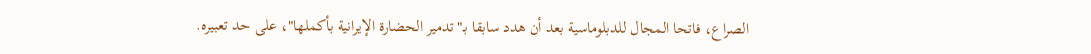الصراع، فاتحا المجال للدبلوماسية بعد أن هدد سابقا بـ"تدمير الحضارة الإيرانية بأكملها"، على حد تعبيره.